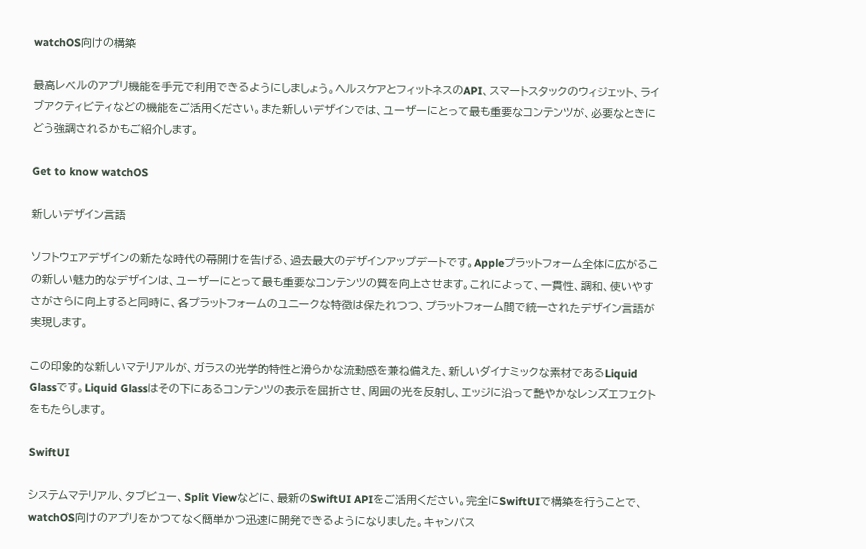watchOS向けの構築

最高レベルのアプリ機能を手元で利用できるようにしましょう。ヘルスケアとフィットネスのAPI、スマートスタックのウィジェット、ライブアクティビティなどの機能をご活用ください。また新しいデザインでは、ユーザーにとって最も重要なコンテンツが、必要なときにどう強調されるかもご紹介します。

Get to know watchOS

新しいデザイン言語

ソフトウェアデザインの新たな時代の幕開けを告げる、過去最大のデザインアップデートです。Appleプラットフォーム全体に広がるこの新しい魅力的なデザインは、ユーザーにとって最も重要なコンテンツの質を向上させます。これによって、一貫性、調和、使いやすさがさらに向上すると同時に、各プラットフォームのユニークな特徴は保たれつつ、プラットフォーム間で統一されたデザイン言語が実現します。

この印象的な新しいマテリアルが、ガラスの光学的特性と滑らかな流動感を兼ね備えた、新しいダイナミックな素材であるLiquid Glassです。Liquid Glassはその下にあるコンテンツの表示を屈折させ、周囲の光を反射し、エッジに沿って艶やかなレンズエフェクトをもたらします。

SwiftUI

システムマテリアル、タブビュー、Split Viewなどに、最新のSwiftUI APIをご活用ください。完全にSwiftUIで構築を行うことで、watchOS向けのアプリをかつてなく簡単かつ迅速に開発できるようになりました。キャンバス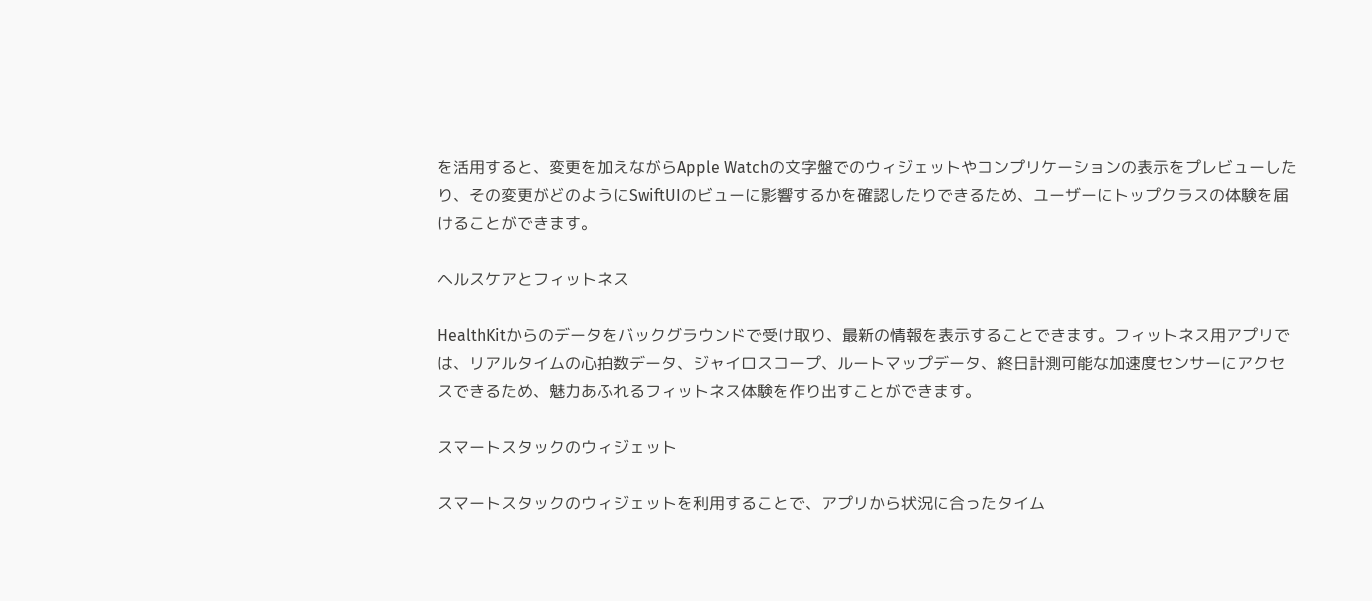を活用すると、変更を加えながらApple Watchの文字盤でのウィジェットやコンプリケーションの表示をプレビューしたり、その変更がどのようにSwiftUIのビューに影響するかを確認したりできるため、ユーザーにトップクラスの体験を届けることができます。

ヘルスケアとフィットネス

HealthKitからのデータをバックグラウンドで受け取り、最新の情報を表示することできます。フィットネス用アプリでは、リアルタイムの心拍数データ、ジャイロスコープ、ルートマップデータ、終日計測可能な加速度センサーにアクセスできるため、魅力あふれるフィットネス体験を作り出すことができます。

スマートスタックのウィジェット

スマートスタックのウィジェットを利用することで、アプリから状況に合ったタイム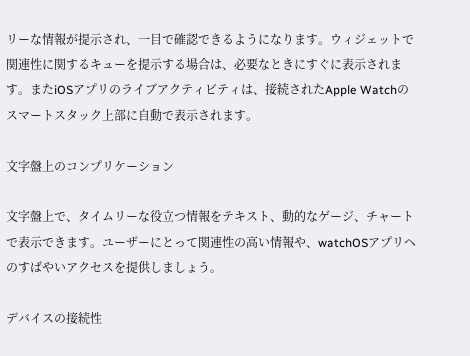リーな情報が提示され、一目で確認できるようになります。ウィジェットで関連性に関するキューを提示する場合は、必要なときにすぐに表示されます。またiOSアプリのライブアクティビティは、接続されたApple Watchのスマートスタック上部に自動で表示されます。

文字盤上のコンプリケーション

文字盤上で、タイムリーな役立つ情報をテキスト、動的なゲージ、チャートで表示できます。ユーザーにとって関連性の高い情報や、watchOSアプリへのすばやいアクセスを提供しましょう。

デバイスの接続性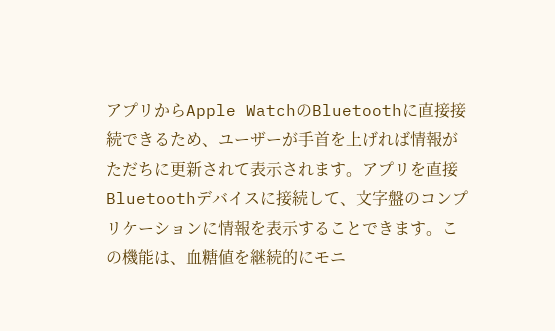アプリからApple WatchのBluetoothに直接接続できるため、ユーザーが手首を上げれば情報がただちに更新されて表示されます。アプリを直接Bluetoothデバイスに接続して、文字盤のコンプリケーションに情報を表示することできます。この機能は、血糖値を継続的にモニ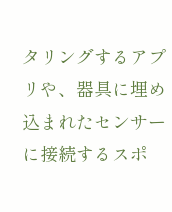タリングするアプリや、器具に埋め込まれたセンサーに接続するスポ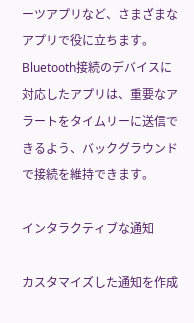ーツアプリなど、さまざまなアプリで役に立ちます。Bluetooth接続のデバイスに対応したアプリは、重要なアラートをタイムリーに送信できるよう、バックグラウンドで接続を維持できます。

インタラクティブな通知

カスタマイズした通知を作成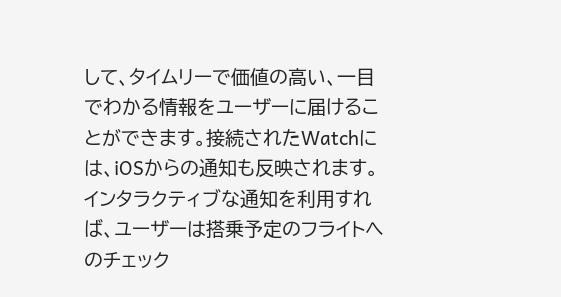して、タイムリーで価値の高い、一目でわかる情報をユーザーに届けることができます。接続されたWatchには、iOSからの通知も反映されます。インタラクティブな通知を利用すれば、ユーザーは搭乗予定のフライトへのチェック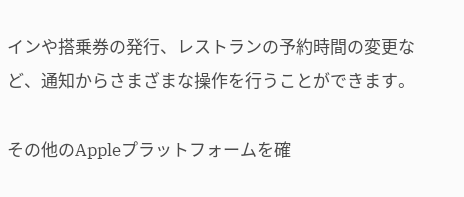インや搭乗券の発行、レストランの予約時間の変更など、通知からさまざまな操作を行うことができます。

その他のAppleプラットフォームを確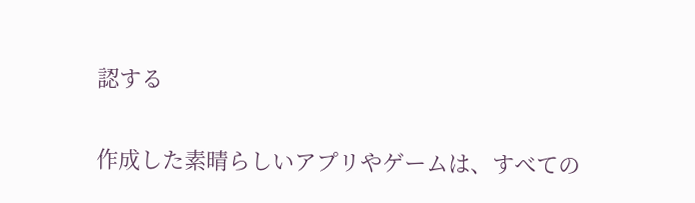認する

作成した素晴らしいアプリやゲームは、すべての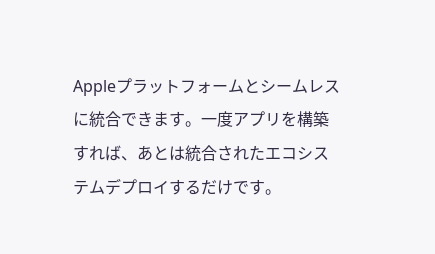Appleプラットフォームとシームレスに統合できます。一度アプリを構築すれば、あとは統合されたエコシステムデプロイするだけです。